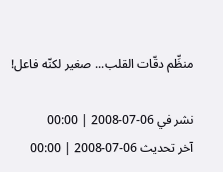منظِّم دقّات القلب... صغير لكنّه فاعل!

نشر في 06-07-2008 | 00:00
آخر تحديث 06-07-2008 | 00:00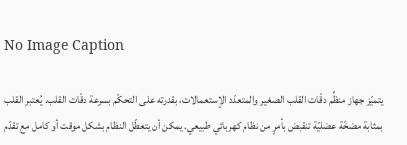No Image Caption

يتميّز جهاز منظِّم دقّات القلب الصغير والمتعدّد الإستعمالات، بقدرته على التحكّم بسرعة دقّات القلب. يُعتبر القلب بمثابة مضخّة عضليّة تنقبض بأمرٍ من نظام كهربائي طبيعي. يمكن أن يتعطّل النظام بشكل موقت أو كامل مع تقدّم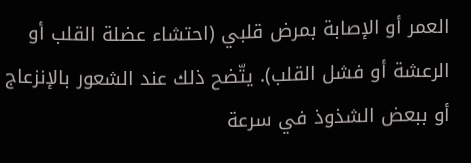العمر أو الإصابة بمرض قلبي (احتشاء عضلة القلب أو الرعشة أو فشل القلب). يتّضح ذلك عند الشعور بالإنزعاج أو ببعض الشذوذ في سرعة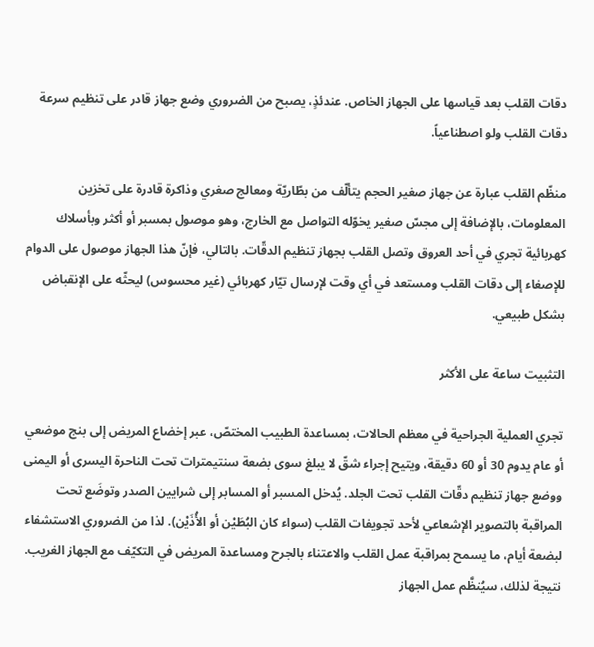دقات القلب بعد قياسها على الجهاز الخاص. عندئذٍ، يصبح من الضروري وضع جهاز قادر على تنظيم سرعة دقات القلب ولو اصطناعياً.

منظّم القلب عبارة عن جهاز صغير الحجم يتألّف من بطّاريّة ومعالج صغري وذاكرة قادرة على تخزين المعلومات، بالإضافة إلى مجسّ صغير يخوّله التواصل مع الخارج، وهو موصول بمسبر أو أكثر وبأسلاك كهربائية تجري في أحد العروق وتصل القلب بجهاز تنظيم الدقّات. بالتالي، فإنّ هذا الجهاز موصول على الدوام للإصغاء إلى دقات القلب ومستعد في أي وقت لإرسال تيّار كهربائي (غير محسوس) ليحثّه على الإنقباض بشكل طبيعي.

التثبيت ساعة على الأكثر

تجري العملية الجراحية في معظم الحالات، بمساعدة الطبيب المختصّ، عبر إخضاع المريض إلى بنج موضعي أو عام يدوم 30 أو 60 دقيقة، ويتيح إجراء شقّ لا يبلغ سوى بضعة سنتيمترات تحت الناحرة اليسرى أو اليمنى ووضع جهاز تنظيم دقّات القلب تحت الجلد. يُدخل المسبر أو المسابر إلى شرايين الصدر وتوضَع تحت المراقبة بالتصوير الإشعاعي لأحد تجويفات القلب (سواء كان البُطَيْن أو الأُذَيْن). لذا من الضروري الاستشفاء لبضعة أيام، ما يسمح بمراقبة عمل القلب والاعتناء بالجرح ومساعدة المريض في التكيّف مع الجهاز الغريب. نتيجة لذلك، سيُنظَّم عمل الجهاز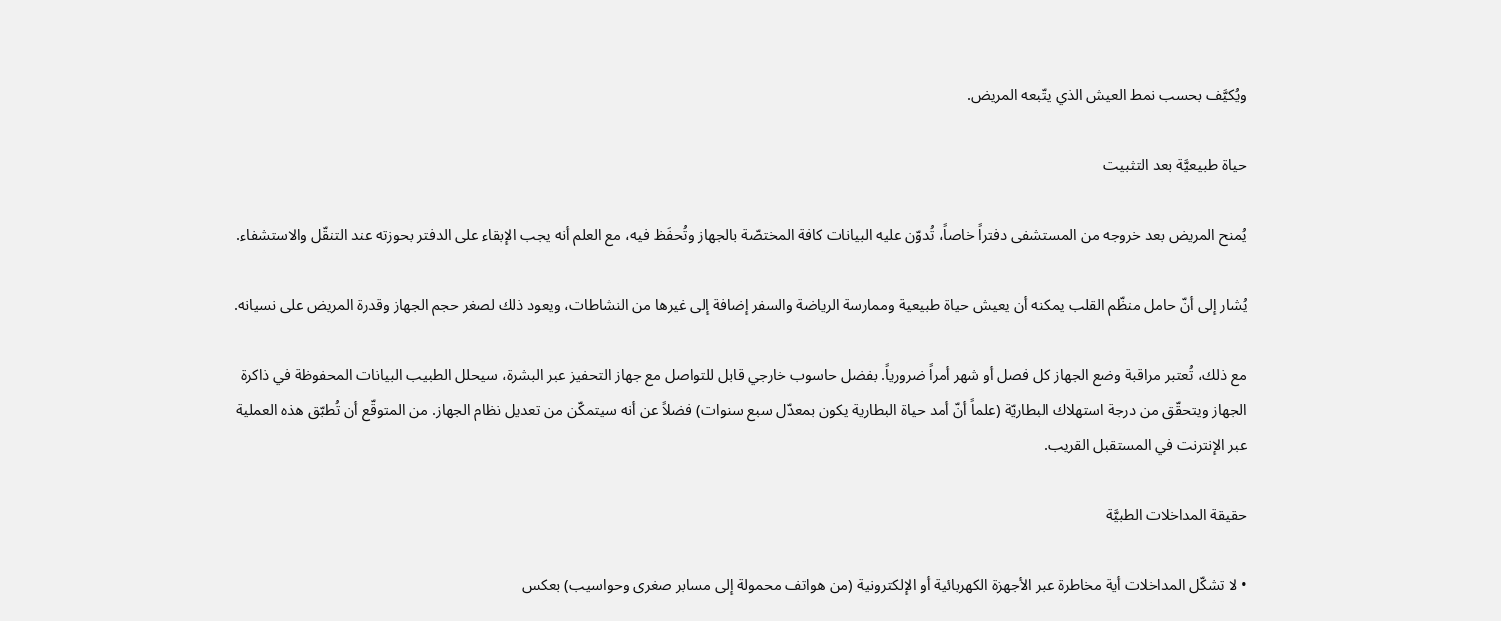ويُكيَّف بحسب نمط العيش الذي يتّبعه المريض.

حياة طبيعيَّة بعد التثبيت

يُمنح المريض بعد خروجه من المستشفى دفتراً خاصاً، تُدوّن عليه البيانات كافة المختصّة بالجهاز وتُحفَظ فيه، مع العلم أنه يجب الإبقاء على الدفتر بحوزته عند التنقّل والاستشفاء.

يُشار إلى أنّ حامل منظّم القلب يمكنه أن يعيش حياة طبيعية وممارسة الرياضة والسفر إضافة إلى غيرها من النشاطات، ويعود ذلك لصغر حجم الجهاز وقدرة المريض على نسيانه.

مع ذلك، تُعتبر مراقبة وضع الجهاز كل فصل أو شهر أمراً ضرورياً. بفضل حاسوب خارجي قابل للتواصل مع جهاز التحفيز عبر البشرة، سيحلل الطبيب البيانات المحفوظة في ذاكرة الجهاز ويتحقّق من درجة استهلاك البطاريّة (علماً أنّ أمد حياة البطارية يكون بمعدّل سبع سنوات) فضلاً عن أنه سيتمكّن من تعديل نظام الجهاز. من المتوقّع أن تُطبّق هذه العملية عبر الإنترنت في المستقبل القريب.

حقيقة المداخلات الطبيَّة

• لا تشكّل المداخلات أية مخاطرة عبر الأجهزة الكهربائية أو الإلكترونية (من هواتف محمولة إلى مسابر صغرى وحواسيب) بعكس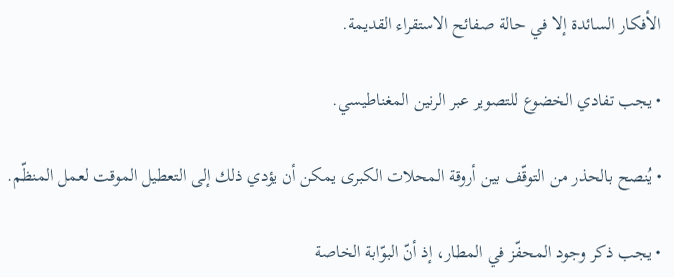الأفكار السائدة إلا في حالة صفائح الاستقراء القديمة.

• يجب تفادي الخضوع للتصوير عبر الرنين المغناطيسي.

• يُنصح بالحذر من التوقّف بين أروقة المحلات الكبرى يمكن أن يؤدي ذلك إلى التعطيل الموقت لعمل المنظّم.

• يجب ذكر وجود المحفّز في المطار، إذ أنّ البوّابة الخاصة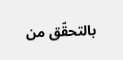بالتحقّق من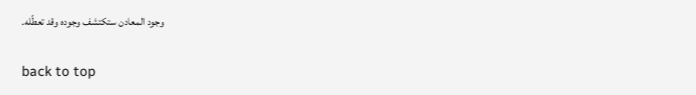وجود المعادن ستكتشف وجوده وقد تعطّله.

back to top